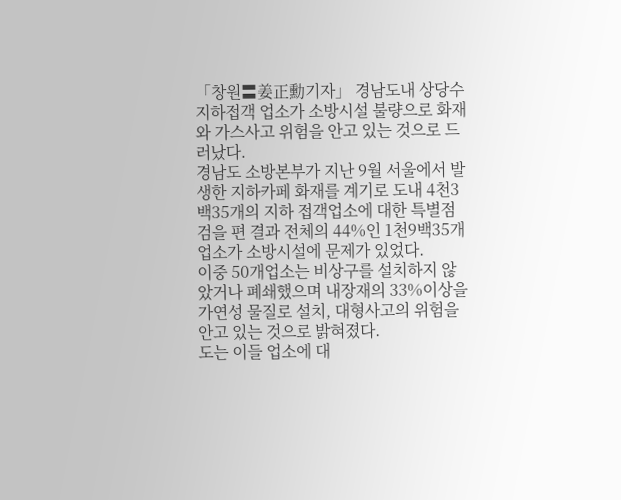「창원〓姜正勳기자」 경남도내 상당수 지하접객 업소가 소방시설 불량으로 화재와 가스사고 위험을 안고 있는 것으로 드러났다.
경남도 소방본부가 지난 9월 서울에서 발생한 지하카페 화재를 계기로 도내 4천3백35개의 지하 접객업소에 대한 특별점검을 편 결과 전체의 44%인 1천9백35개업소가 소방시설에 문제가 있었다.
이중 50개업소는 비상구를 설치하지 않았거나 폐쇄했으며 내장재의 33%이상을 가연성 물질로 설치, 대형사고의 위험을 안고 있는 것으로 밝혀졌다.
도는 이들 업소에 대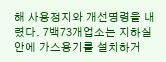해 사용정지와 개선명령을 내렸다. 7백73개업소는 지하실안에 가스용기를 설치하거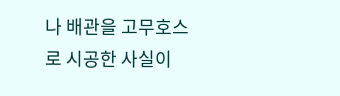나 배관을 고무호스로 시공한 사실이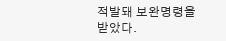적발돼 보완명령을 받았다.